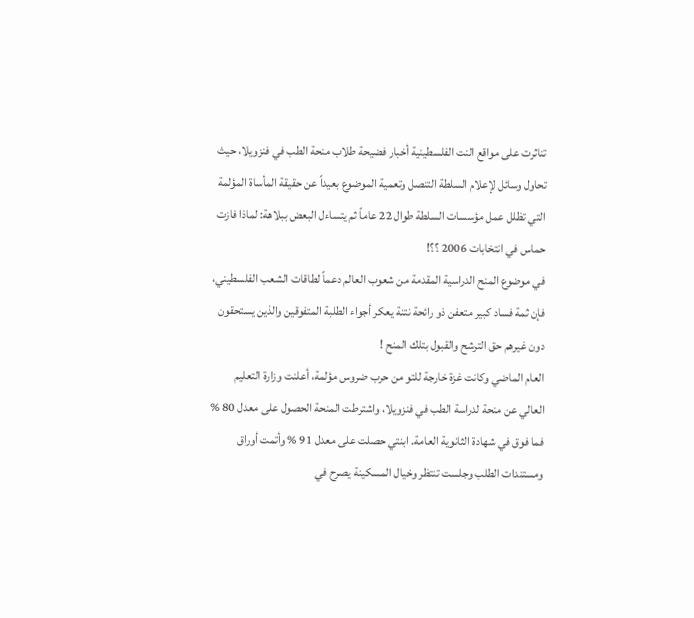تناثرت على مواقع النت الفلسطينية أخبار فضيحة طلاب منحة الطب في فنزويلا، حيث تحاول وسائل لإعلام السلطة التنصل وتعمية الموضوع بعيداً عن حقيقة المأساة المؤلمة التي تظلل عمل مؤسسات السلطة طوال 22 عاماً ثم يتساءل البعض ببلاهة: لماذا فازت حماس في انتخابات 2006 ؟؟!
في موضوع المنح الدراسية المقدمة من شعوب العالم دعماً لطاقات الشعب الفلسطيني، فإن ثمة فساد كبير متعفن ذو رائحة نتنة يعكر أجواء الطلبة المتفوقين والذين يستحقون دون غيرهم حق الترشح والقبول بتلك المنح !
العام الماضي وكانت غزة خارجة للتو من حرب ضروس مؤلمة، أعلنت وزارة التعليم العالي عن منحة لدراسة الطب في فنزويلا، واشترطت المنحة الحصول على معدل 80 % فما فوق في شهادة الثانوية العامة. ابنتي حصلت على معدل 91 % وأتمت أوراق ومستندات الطلب وجلست تنتظر وخيال المسكينة يصرح في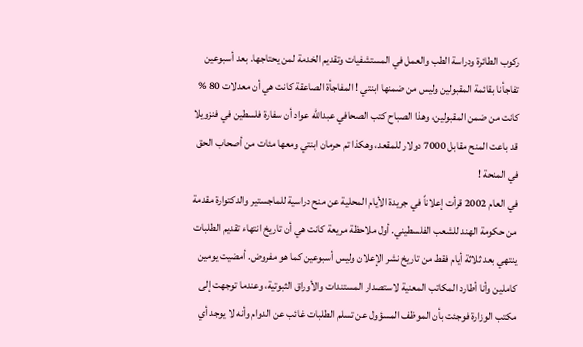ركوب الطائرة ودراسة الطب والعمل في المستشفيات وتقديم الخدمة لمن يحتاجها. بعد أسبوعين تفاجأنا بقائمة المقبولين وليس من ضمنها ابنتي ! المفاجأة الصاعقة كانت هي أن معدلات 80 % كانت من ضمن المقبولين، وهذا الصباح كتب الصحافي عبدالله عواد أن سفارة فلسطين في فنزويلا قد باعت المنح مقابل 7000 دولار للمقعد، وهكذا تم حرمان ابنتي ومعها مئات من أصحاب الحق في المنحة !
في العام 2002 قرأت إعلاناً في جريدة الأيام المحلية عن منح دراسية للماجستير والدكتوارة مقدمة من حكومة الهند للشعب الفلسطيني. أول ملاحظة مريعة كانت هي أن تاريخ انتهاء تقديم الطلبات ينتهي بعد ثلاثة أيام فقط من تاريخ نشر الإعلان وليس أسبوعين كما هو مفروض. أمضيت يومين كاملين وأنا أطارد المكاتب المعنية لاستصدار المستندات والأوراق الثبوتية، وعندما توجهت إلى مكتب الوزارة فوجئت بأن الموظف المسؤول عن تسلم الطلبات غائب عن الدوام وأنه لا يوجد أي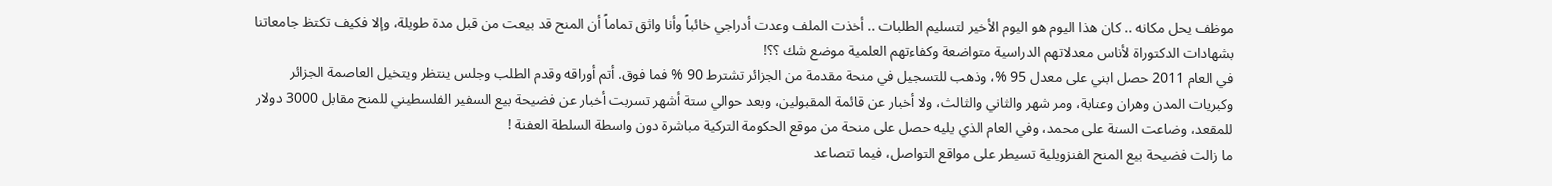موظف يحل مكانه .. كان هذا اليوم هو اليوم الأخير لتسليم الطلبات .. أخذت الملف وعدت أدراجي خائباً وأنا واثق تماماً أن المنح قد بيعت من قبل مدة طويلة، وإلا فكيف تكتظ جامعاتنا بشهادات الدكتوراة لأناس معدلاتهم الدراسية متواضعة وكفاءتهم العلمية موضع شك ؟؟!
في العام 2011 حصل ابني على معدل 95 %، وذهب للتسجيل في منحة مقدمة من الجزائر تشترط 90 % فما فوق. أتم أوراقه وقدم الطلب وجلس ينتظر ويتخيل العاصمة الجزائر وكبريات المدن وهران وعنابة، ومر شهر والثاني والثالث، ولا أخبار عن قائمة المقبولين، وبعد حوالي ستة أشهر تسربت أخبار عن فضيحة بيع السفير الفلسطيني للمنح مقابل 3000 دولار للمقعد، وضاعت السنة على محمد، وفي العام الذي يليه حصل على منحة من موقع الحكومة التركية مباشرة دون واسطة السلطة العفنة !
ما زالت فضيحة بيع المنح الفنزويلية تسيطر على مواقع التواصل، فيما تتصاعد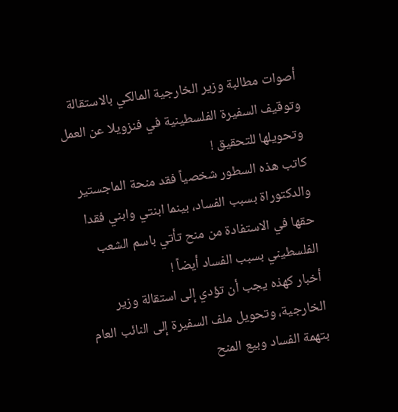أصوات مطالبة وزير الخارجية المالكي بالاستقالة وتوقيف السفيرة الفلسطينية في فنزويلا عن العمل وتحويلها للتحقيق !
كاتب هذه السطور شخصياً فقد منحة الماجستير والدكتوراة بسبب الفساد، بينما ابنتي وابني فقدا حقها في الاستفادة من منح تأتي باسم الشعب الفلسطيني بسبب الفساد أيضاً !
أخبار كهذه يجب أن تؤدي إلى استقالة وزير الخارجية، وتحويل ملف السفيرة إلى النائب العام بتهمة الفساد وبيع المنح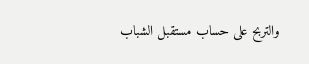والتربح على حساب مستقبل الشباب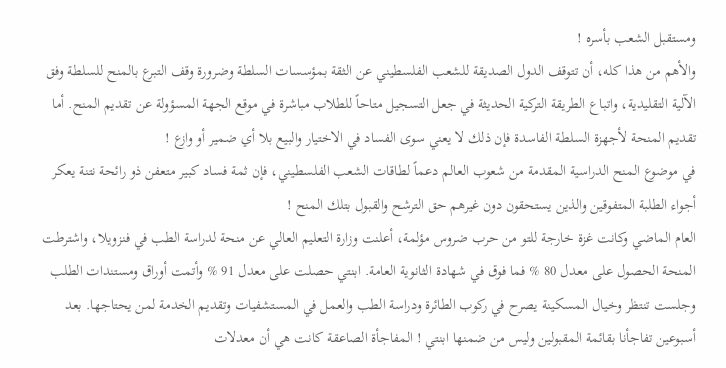ومستقبل الشعب بأسره !
والأهم من هذا كله، أن تتوقف الدول الصديقة للشعب الفلسطيني عن الثقة بمؤسسات السلطة وضرورة وقف التبرع بالمنح للسلطة وفق الآلية التقليدية، واتباع الطريقة التركية الحديثة في جعل التسجيل متاحاً للطلاب مباشرة في موقع الجهة المسؤولة عن تقديم المنح. أما تقديم المنحة لأجهزة السلطة الفاسدة فإن ذلك لا يعني سوى الفساد في الاختيار والبيع بلا أي ضمير أو وازع !
في موضوع المنح الدراسية المقدمة من شعوب العالم دعماً لطاقات الشعب الفلسطيني، فإن ثمة فساد كبير متعفن ذو رائحة نتنة يعكر أجواء الطلبة المتفوقين والذين يستحقون دون غيرهم حق الترشح والقبول بتلك المنح !
العام الماضي وكانت غزة خارجة للتو من حرب ضروس مؤلمة، أعلنت وزارة التعليم العالي عن منحة لدراسة الطب في فنزويلا، واشترطت المنحة الحصول على معدل 80 % فما فوق في شهادة الثانوية العامة. ابنتي حصلت على معدل 91 % وأتمت أوراق ومستندات الطلب وجلست تنتظر وخيال المسكينة يصرح في ركوب الطائرة ودراسة الطب والعمل في المستشفيات وتقديم الخدمة لمن يحتاجها. بعد أسبوعين تفاجأنا بقائمة المقبولين وليس من ضمنها ابنتي ! المفاجأة الصاعقة كانت هي أن معدلات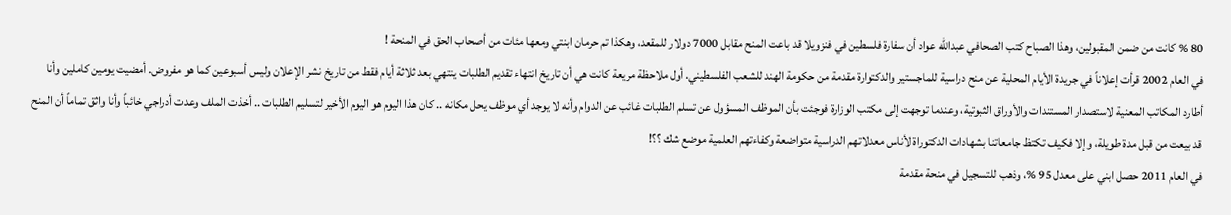80 % كانت من ضمن المقبولين، وهذا الصباح كتب الصحافي عبدالله عواد أن سفارة فلسطين في فنزويلا قد باعت المنح مقابل 7000 دولار للمقعد، وهكذا تم حرمان ابنتي ومعها مئات من أصحاب الحق في المنحة !
في العام 2002 قرأت إعلاناً في جريدة الأيام المحلية عن منح دراسية للماجستير والدكتوارة مقدمة من حكومة الهند للشعب الفلسطيني. أول ملاحظة مريعة كانت هي أن تاريخ انتهاء تقديم الطلبات ينتهي بعد ثلاثة أيام فقط من تاريخ نشر الإعلان وليس أسبوعين كما هو مفروض. أمضيت يومين كاملين وأنا أطارد المكاتب المعنية لاستصدار المستندات والأوراق الثبوتية، وعندما توجهت إلى مكتب الوزارة فوجئت بأن الموظف المسؤول عن تسلم الطلبات غائب عن الدوام وأنه لا يوجد أي موظف يحل مكانه .. كان هذا اليوم هو اليوم الأخير لتسليم الطلبات .. أخذت الملف وعدت أدراجي خائباً وأنا واثق تماماً أن المنح قد بيعت من قبل مدة طويلة، وإلا فكيف تكتظ جامعاتنا بشهادات الدكتوراة لأناس معدلاتهم الدراسية متواضعة وكفاءتهم العلمية موضع شك ؟؟!
في العام 2011 حصل ابني على معدل 95 %، وذهب للتسجيل في منحة مقدمة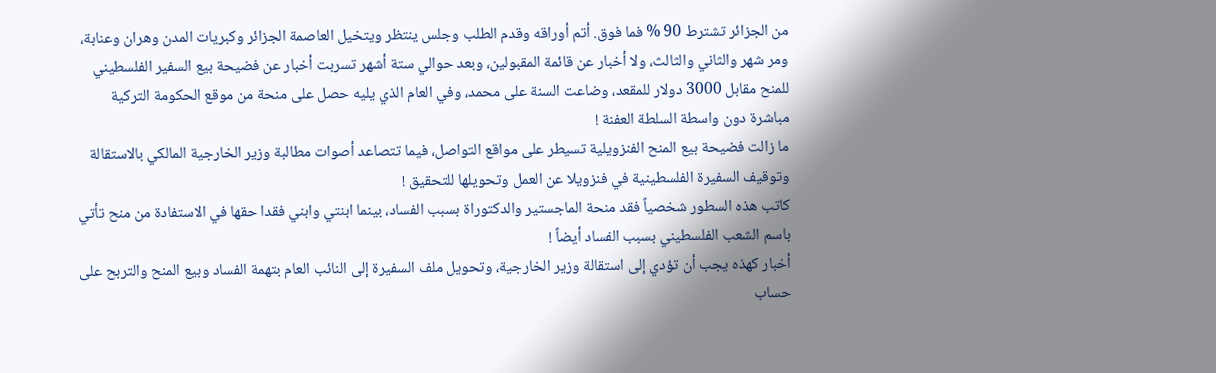من الجزائر تشترط 90 % فما فوق. أتم أوراقه وقدم الطلب وجلس ينتظر ويتخيل العاصمة الجزائر وكبريات المدن وهران وعنابة، ومر شهر والثاني والثالث، ولا أخبار عن قائمة المقبولين، وبعد حوالي ستة أشهر تسربت أخبار عن فضيحة بيع السفير الفلسطيني للمنح مقابل 3000 دولار للمقعد، وضاعت السنة على محمد، وفي العام الذي يليه حصل على منحة من موقع الحكومة التركية مباشرة دون واسطة السلطة العفنة !
ما زالت فضيحة بيع المنح الفنزويلية تسيطر على مواقع التواصل، فيما تتصاعد أصوات مطالبة وزير الخارجية المالكي بالاستقالة وتوقيف السفيرة الفلسطينية في فنزويلا عن العمل وتحويلها للتحقيق !
كاتب هذه السطور شخصياً فقد منحة الماجستير والدكتوراة بسبب الفساد، بينما ابنتي وابني فقدا حقها في الاستفادة من منح تأتي باسم الشعب الفلسطيني بسبب الفساد أيضاً !
أخبار كهذه يجب أن تؤدي إلى استقالة وزير الخارجية، وتحويل ملف السفيرة إلى النائب العام بتهمة الفساد وبيع المنح والتربح على حساب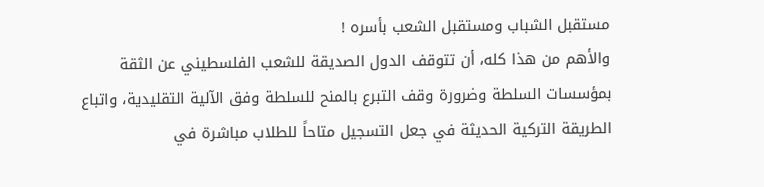مستقبل الشباب ومستقبل الشعب بأسره !
والأهم من هذا كله، أن تتوقف الدول الصديقة للشعب الفلسطيني عن الثقة بمؤسسات السلطة وضرورة وقف التبرع بالمنح للسلطة وفق الآلية التقليدية، واتباع الطريقة التركية الحديثة في جعل التسجيل متاحاً للطلاب مباشرة في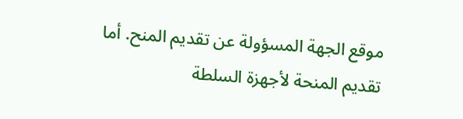موقع الجهة المسؤولة عن تقديم المنح. أما تقديم المنحة لأجهزة السلطة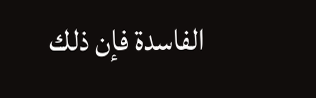الفاسدة فإن ذلك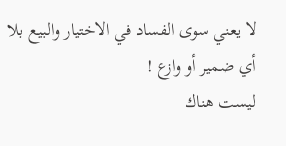لا يعني سوى الفساد في الاختيار والبيع بلا أي ضمير أو وازع !
ليست هناك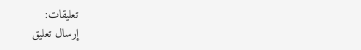تعليقات:
إرسال تعليق